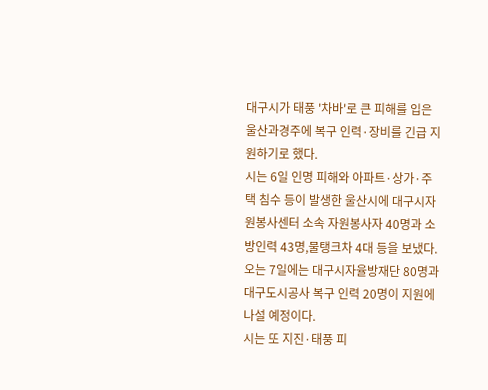대구시가 태풍 '차바'로 큰 피해를 입은 울산과경주에 복구 인력·장비를 긴급 지원하기로 했다.
시는 6일 인명 피해와 아파트·상가·주택 침수 등이 발생한 울산시에 대구시자원봉사센터 소속 자원봉사자 40명과 소방인력 43명,물탱크차 4대 등을 보냈다.
오는 7일에는 대구시자율방재단 80명과 대구도시공사 복구 인력 20명이 지원에 나설 예정이다.
시는 또 지진·태풍 피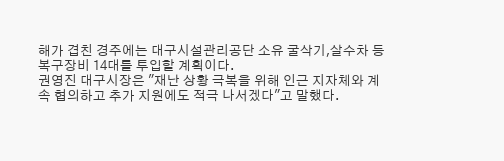해가 겹친 경주에는 대구시설관리공단 소유 굴삭기,살수차 등 복구장비 14대를 투입할 계획이다.
권영진 대구시장은 "재난 상황 극복을 위해 인근 지자체와 계속 협의하고 추가 지원에도 적극 나서겠다"고 말했다.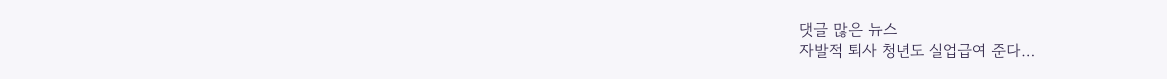댓글 많은 뉴스
자발적 퇴사 청년도 실업급여 준다…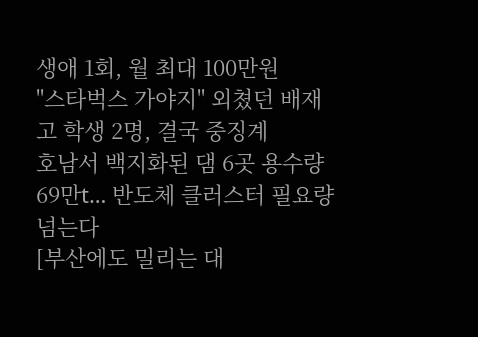생애 1회, 월 최대 100만원
"스타벅스 가야지" 외쳤던 배재고 학생 2명, 결국 중징계
호남서 백지화된 댐 6곳 용수량 69만t… 반도체 클러스터 필요량 넘는다
[부산에도 밀리는 대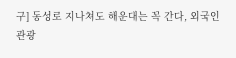구] 동성로 지나쳐도 해운대는 꼭 간다, 외국인 관광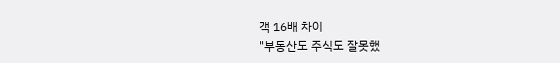객 16배 차이
"부동산도 주식도 잘못했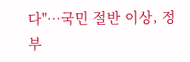다"…국민 절반 이상, 정부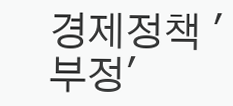경제정책 '부정'